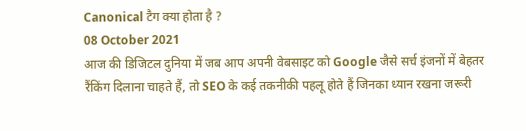Canonical टैग क्या होता है ?
08 October 2021
आज की डिजिटल दुनिया में जब आप अपनी वेबसाइट को Google जैसे सर्च इंजनों में बेहतर रैंकिंग दिलाना चाहते हैं, तो SEO के कई तकनीकी पहलू होते हैं जिनका ध्यान रखना जरूरी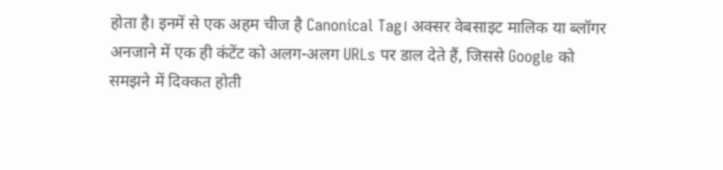होता है। इनमें से एक अहम चीज है Canonical Tag। अक्सर वेबसाइट मालिक या ब्लॉगर अनजाने में एक ही कंटेंट को अलग-अलग URLs पर डाल देते हैं, जिससे Google को समझने में दिक्कत होती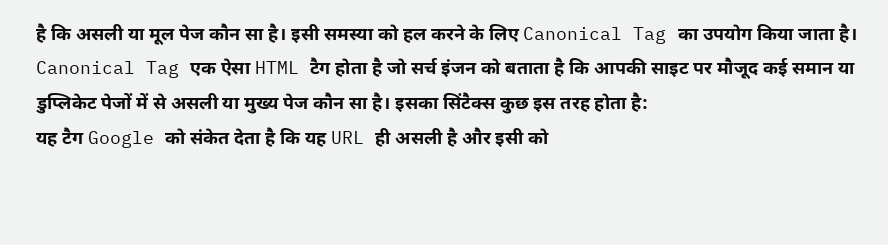है कि असली या मूल पेज कौन सा है। इसी समस्या को हल करने के लिए Canonical Tag का उपयोग किया जाता है।
Canonical Tag एक ऐसा HTML टैग होता है जो सर्च इंजन को बताता है कि आपकी साइट पर मौजूद कई समान या डुप्लिकेट पेजों में से असली या मुख्य पेज कौन सा है। इसका सिंटैक्स कुछ इस तरह होता है:
यह टैग Google को संकेत देता है कि यह URL ही असली है और इसी को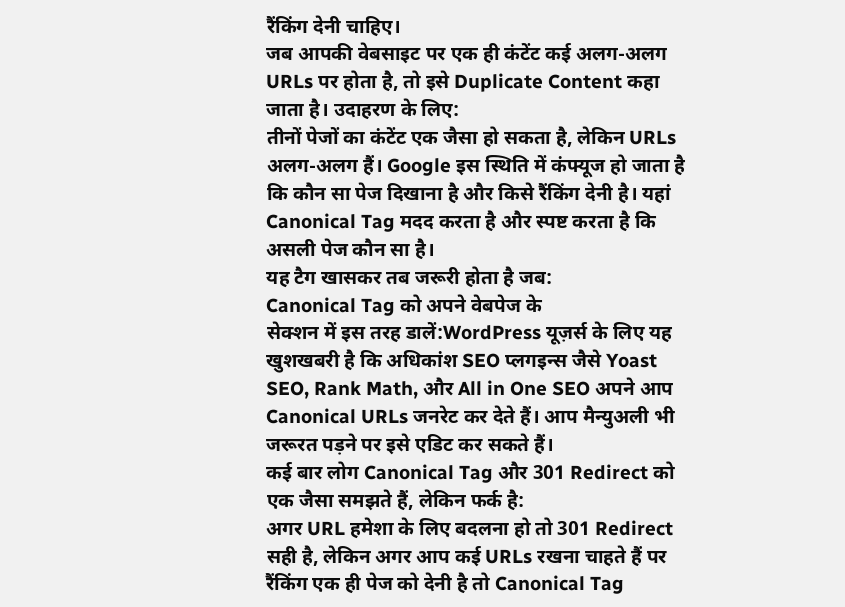रैंकिंग देनी चाहिए।
जब आपकी वेबसाइट पर एक ही कंटेंट कई अलग-अलग URLs पर होता है, तो इसे Duplicate Content कहा जाता है। उदाहरण के लिए:
तीनों पेजों का कंटेंट एक जैसा हो सकता है, लेकिन URLs अलग-अलग हैं। Google इस स्थिति में कंफ्यूज हो जाता है कि कौन सा पेज दिखाना है और किसे रैंकिंग देनी है। यहां Canonical Tag मदद करता है और स्पष्ट करता है कि असली पेज कौन सा है।
यह टैग खासकर तब जरूरी होता है जब:
Canonical Tag को अपने वेबपेज के
सेक्शन में इस तरह डालें:WordPress यूज़र्स के लिए यह खुशखबरी है कि अधिकांश SEO प्लगइन्स जैसे Yoast SEO, Rank Math, और All in One SEO अपने आप Canonical URLs जनरेट कर देते हैं। आप मैन्युअली भी जरूरत पड़ने पर इसे एडिट कर सकते हैं।
कई बार लोग Canonical Tag और 301 Redirect को एक जैसा समझते हैं, लेकिन फर्क है:
अगर URL हमेशा के लिए बदलना हो तो 301 Redirect सही है, लेकिन अगर आप कई URLs रखना चाहते हैं पर रैंकिंग एक ही पेज को देनी है तो Canonical Tag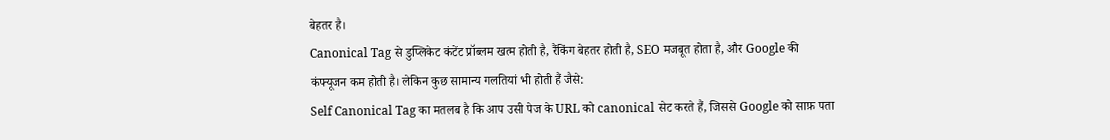बेहतर है।
Canonical Tag से डुप्लिकेट कंटेंट प्रॉब्लम खत्म होती है, रैंकिंग बेहतर होती है, SEO मजबूत होता है, और Google की कंफ्यूजन कम होती है। लेकिन कुछ सामान्य गलतियां भी होती हैं जैसे:
Self Canonical Tag का मतलब है कि आप उसी पेज के URL को canonical सेट करते हैं, जिससे Google को साफ़ पता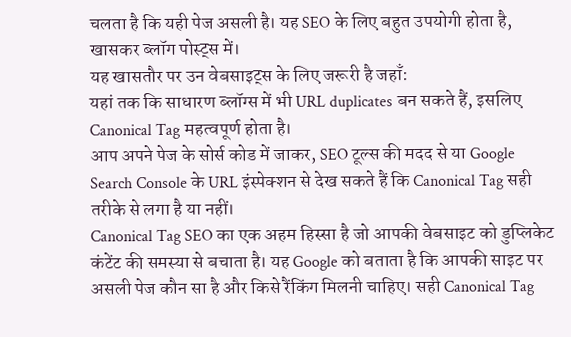चलता है कि यही पेज असली है। यह SEO के लिए बहुत उपयोगी होता है, खासकर ब्लॉग पोस्ट्स में।
यह खासतौर पर उन वेबसाइट्स के लिए जरूरी है जहाँ:
यहां तक कि साधारण ब्लॉग्स में भी URL duplicates बन सकते हैं, इसलिए Canonical Tag महत्वपूर्ण होता है।
आप अपने पेज के सोर्स कोड में जाकर, SEO टूल्स की मदद से या Google Search Console के URL इंस्पेक्शन से देख सकते हैं कि Canonical Tag सही तरीके से लगा है या नहीं।
Canonical Tag SEO का एक अहम हिस्सा है जो आपकी वेबसाइट को डुप्लिकेट कंटेंट की समस्या से बचाता है। यह Google को बताता है कि आपकी साइट पर असली पेज कौन सा है और किसे रैंकिंग मिलनी चाहिए। सही Canonical Tag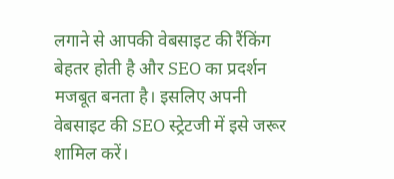लगाने से आपकी वेबसाइट की रैंकिंग बेहतर होती है और SEO का प्रदर्शन मजबूत बनता है। इसलिए अपनी वेबसाइट की SEO स्ट्रेटजी में इसे जरूर शामिल करें।